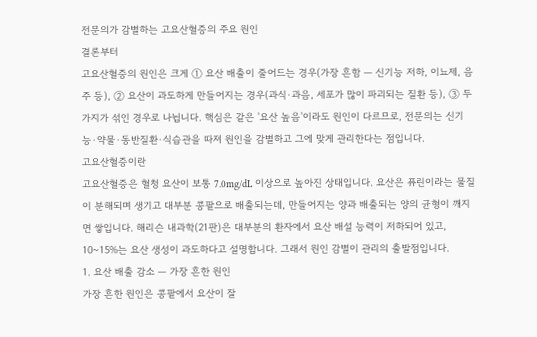전문의가 감별하는 고요산혈증의 주요 원인
결론부터
고요산혈증의 원인은 크게 ① 요산 배출이 줄어드는 경우(가장 흔함 — 신기능 저하, 이뇨제, 음주 등), ② 요산이 과도하게 만들어지는 경우(과식·과음, 세포가 많이 파괴되는 질환 등), ③ 두 가지가 섞인 경우로 나뉩니다. 핵심은 같은 '요산 높음'이라도 원인이 다르므로, 전문의는 신기능·약물·동반질환·식습관을 따져 원인을 감별하고 그에 맞게 관리한다는 점입니다.
고요산혈증이란
고요산혈증은 혈청 요산이 보통 7.0mg/dL 이상으로 높아진 상태입니다. 요산은 퓨린이라는 물질이 분해되며 생기고 대부분 콩팥으로 배출되는데, 만들어지는 양과 배출되는 양의 균형이 깨지면 쌓입니다. 해리슨 내과학(21판)은 대부분의 환자에서 요산 배설 능력이 저하되어 있고, 10~15%는 요산 생성이 과도하다고 설명합니다. 그래서 원인 감별이 관리의 출발점입니다.
1. 요산 배출 감소 — 가장 흔한 원인
가장 흔한 원인은 콩팥에서 요산이 잘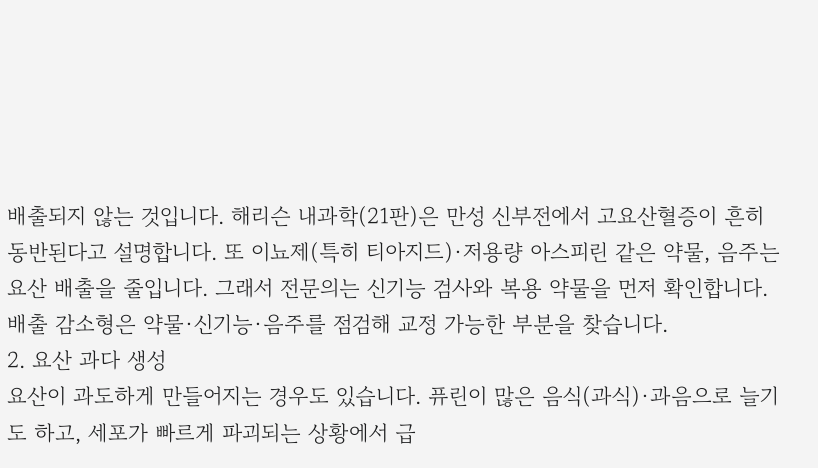배출되지 않는 것입니다. 해리슨 내과학(21판)은 만성 신부전에서 고요산혈증이 흔히 동반된다고 설명합니다. 또 이뇨제(특히 티아지드)·저용량 아스피린 같은 약물, 음주는 요산 배출을 줄입니다. 그래서 전문의는 신기능 검사와 복용 약물을 먼저 확인합니다. 배출 감소형은 약물·신기능·음주를 점검해 교정 가능한 부분을 찾습니다.
2. 요산 과다 생성
요산이 과도하게 만들어지는 경우도 있습니다. 퓨린이 많은 음식(과식)·과음으로 늘기도 하고, 세포가 빠르게 파괴되는 상황에서 급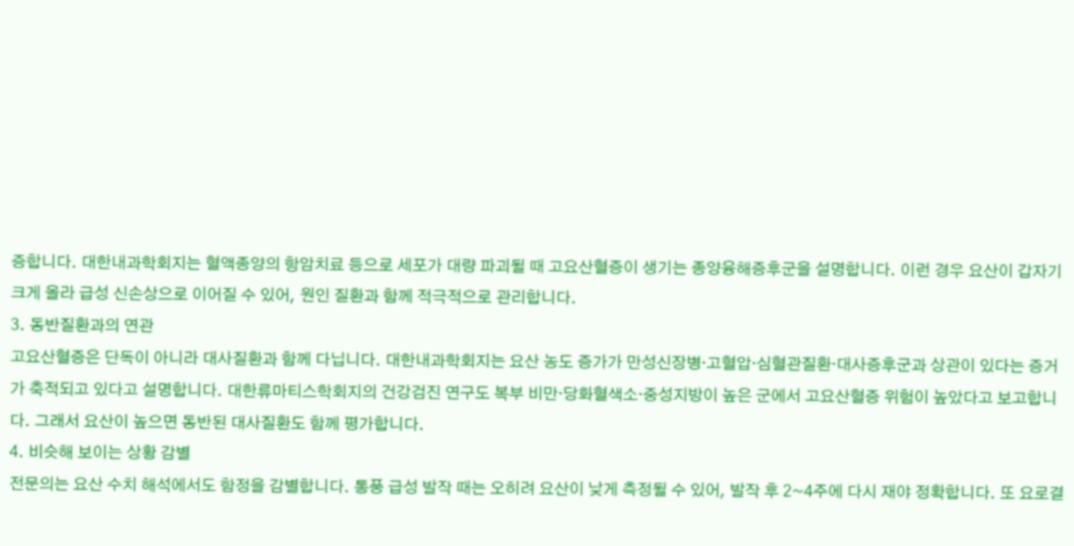증합니다. 대한내과학회지는 혈액종양의 항암치료 등으로 세포가 대량 파괴될 때 고요산혈증이 생기는 종양융해증후군을 설명합니다. 이런 경우 요산이 갑자기 크게 올라 급성 신손상으로 이어질 수 있어, 원인 질환과 함께 적극적으로 관리합니다.
3. 동반질환과의 연관
고요산혈증은 단독이 아니라 대사질환과 함께 다닙니다. 대한내과학회지는 요산 농도 증가가 만성신장병·고혈압·심혈관질환·대사증후군과 상관이 있다는 증거가 축적되고 있다고 설명합니다. 대한류마티스학회지의 건강검진 연구도 복부 비만·당화혈색소·중성지방이 높은 군에서 고요산혈증 위험이 높았다고 보고합니다. 그래서 요산이 높으면 동반된 대사질환도 함께 평가합니다.
4. 비슷해 보이는 상황 감별
전문의는 요산 수치 해석에서도 함정을 감별합니다. 통풍 급성 발작 때는 오히려 요산이 낮게 측정될 수 있어, 발작 후 2~4주에 다시 재야 정확합니다. 또 요로결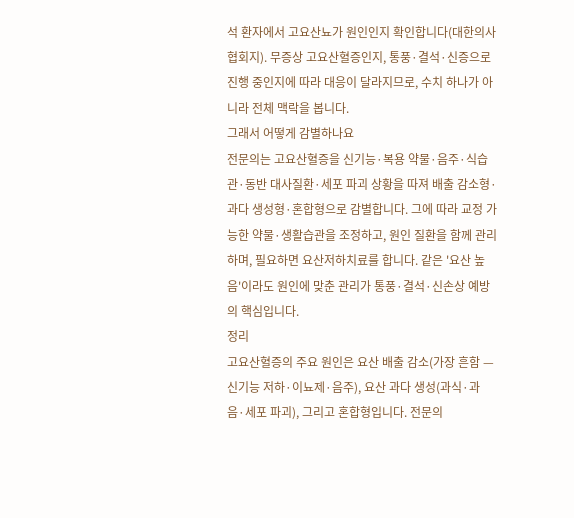석 환자에서 고요산뇨가 원인인지 확인합니다(대한의사협회지). 무증상 고요산혈증인지, 통풍·결석·신증으로 진행 중인지에 따라 대응이 달라지므로, 수치 하나가 아니라 전체 맥락을 봅니다.
그래서 어떻게 감별하나요
전문의는 고요산혈증을 신기능·복용 약물·음주·식습관·동반 대사질환·세포 파괴 상황을 따져 배출 감소형·과다 생성형·혼합형으로 감별합니다. 그에 따라 교정 가능한 약물·생활습관을 조정하고, 원인 질환을 함께 관리하며, 필요하면 요산저하치료를 합니다. 같은 '요산 높음'이라도 원인에 맞춘 관리가 통풍·결석·신손상 예방의 핵심입니다.
정리
고요산혈증의 주요 원인은 요산 배출 감소(가장 흔함 — 신기능 저하·이뇨제·음주), 요산 과다 생성(과식·과음·세포 파괴), 그리고 혼합형입니다. 전문의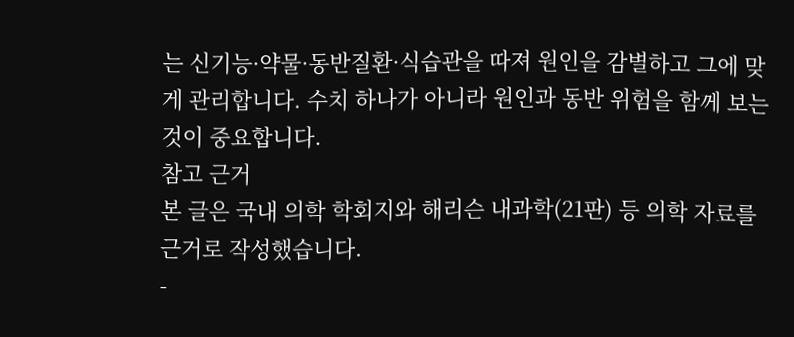는 신기능·약물·동반질환·식습관을 따져 원인을 감별하고 그에 맞게 관리합니다. 수치 하나가 아니라 원인과 동반 위험을 함께 보는 것이 중요합니다.
참고 근거
본 글은 국내 의학 학회지와 해리슨 내과학(21판) 등 의학 자료를 근거로 작성했습니다.
-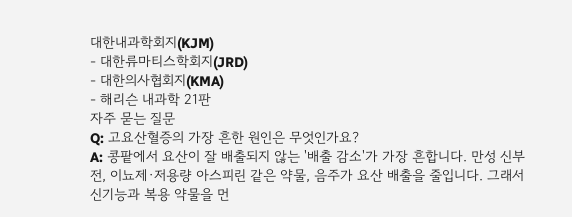대한내과학회지(KJM)
- 대한류마티스학회지(JRD)
- 대한의사협회지(KMA)
- 해리슨 내과학 21판
자주 묻는 질문
Q: 고요산혈증의 가장 흔한 원인은 무엇인가요?
A: 콩팥에서 요산이 잘 배출되지 않는 '배출 감소'가 가장 흔합니다. 만성 신부전, 이뇨제·저용량 아스피린 같은 약물, 음주가 요산 배출을 줄입니다. 그래서 신기능과 복용 약물을 먼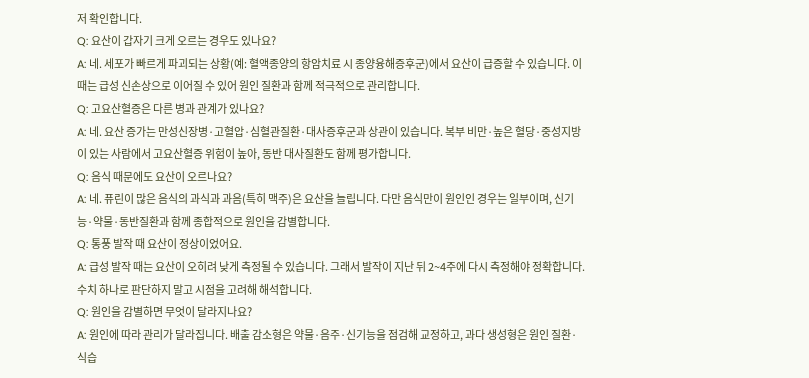저 확인합니다.
Q: 요산이 갑자기 크게 오르는 경우도 있나요?
A: 네. 세포가 빠르게 파괴되는 상황(예: 혈액종양의 항암치료 시 종양융해증후군)에서 요산이 급증할 수 있습니다. 이때는 급성 신손상으로 이어질 수 있어 원인 질환과 함께 적극적으로 관리합니다.
Q: 고요산혈증은 다른 병과 관계가 있나요?
A: 네. 요산 증가는 만성신장병·고혈압·심혈관질환·대사증후군과 상관이 있습니다. 복부 비만·높은 혈당·중성지방이 있는 사람에서 고요산혈증 위험이 높아, 동반 대사질환도 함께 평가합니다.
Q: 음식 때문에도 요산이 오르나요?
A: 네. 퓨린이 많은 음식의 과식과 과음(특히 맥주)은 요산을 늘립니다. 다만 음식만이 원인인 경우는 일부이며, 신기능·약물·동반질환과 함께 종합적으로 원인을 감별합니다.
Q: 통풍 발작 때 요산이 정상이었어요.
A: 급성 발작 때는 요산이 오히려 낮게 측정될 수 있습니다. 그래서 발작이 지난 뒤 2~4주에 다시 측정해야 정확합니다. 수치 하나로 판단하지 말고 시점을 고려해 해석합니다.
Q: 원인을 감별하면 무엇이 달라지나요?
A: 원인에 따라 관리가 달라집니다. 배출 감소형은 약물·음주·신기능을 점검해 교정하고, 과다 생성형은 원인 질환·식습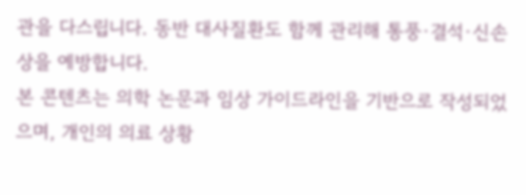관을 다스립니다. 동반 대사질환도 함께 관리해 통풍·결석·신손상을 예방합니다.
본 콘텐츠는 의학 논문과 임상 가이드라인을 기반으로 작성되었으며, 개인의 의료 상황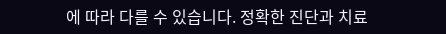에 따라 다를 수 있습니다. 정확한 진단과 치료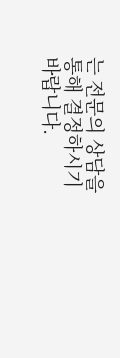는 전문의 상담을 통해 결정하시기 바랍니다.